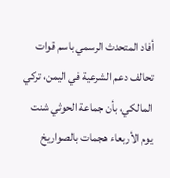أفاد المتحدث الرسمي باسم قوات تحالف دعم الشرعية في اليمن، تركي المالكي، بأن جماعة الحوثي شنت يوم الأربعاء هجمات بالصواريخ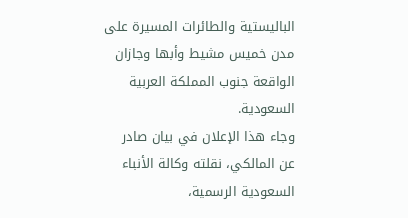الباليستية والطائرات المسيرة على مدن خميس مشيط وأبها وجازان الواقعة جنوب المملكة العربية السعودية.
وجاء هذا الإعلان في بيان صادر عن المالكي، نقلته وكالة الأنباء السعودية الرسمية،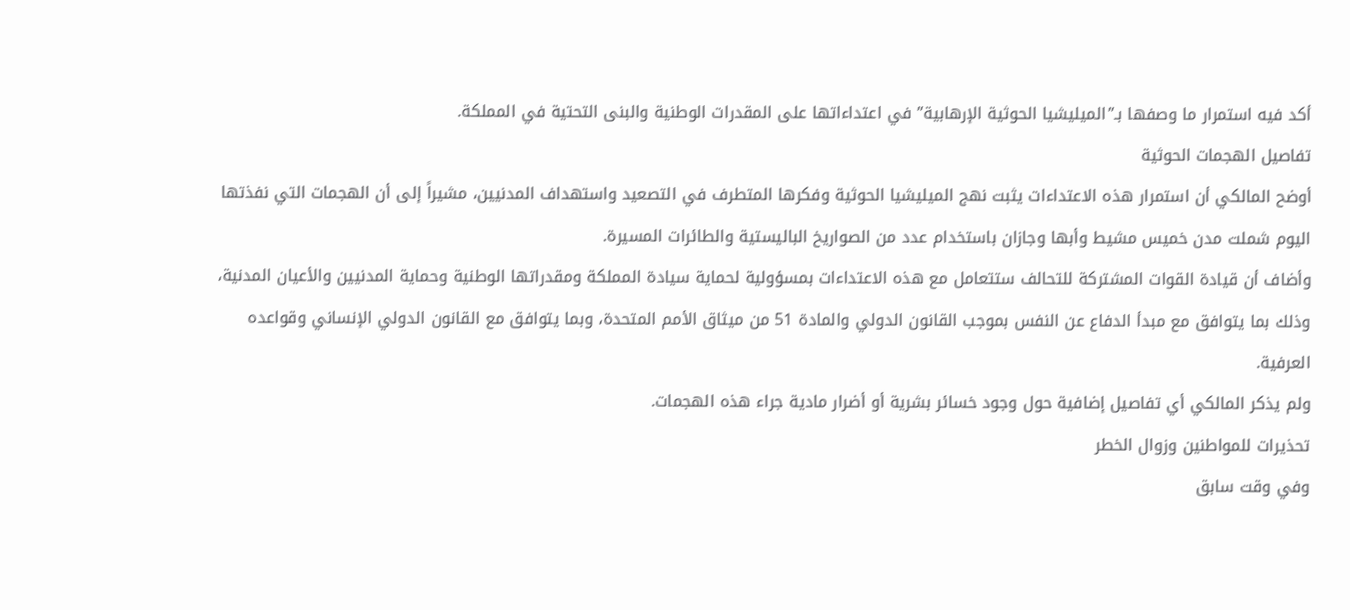أكد فيه استمرار ما وصفها بـ”الميليشيا الحوثية الإرهابية” في اعتداءاتها على المقدرات الوطنية والبنى التحتية في المملكة.
تفاصيل الهجمات الحوثية
أوضح المالكي أن استمرار هذه الاعتداءات يثبت نهج الميليشيا الحوثية وفكرها المتطرف في التصعيد واستهداف المدنيين، مشيراً إلى أن الهجمات التي نفذتها اليوم شملت مدن خميس مشيط وأبها وجازان باستخدام عدد من الصواريخ الباليستية والطائرات المسيرة.
وأضاف أن قيادة القوات المشتركة للتحالف ستتعامل مع هذه الاعتداءات بمسؤولية لحماية سيادة المملكة ومقدراتها الوطنية وحماية المدنيين والأعيان المدنية، وذلك بما يتوافق مع مبدأ الدفاع عن النفس بموجب القانون الدولي والمادة 51 من ميثاق الأمم المتحدة، وبما يتوافق مع القانون الدولي الإنساني وقواعده العرفية.
ولم يذكر المالكي أي تفاصيل إضافية حول وجود خسائر بشرية أو أضرار مادية جراء هذه الهجمات.
تحذيرات للمواطنين وزوال الخطر
وفي وقت سابق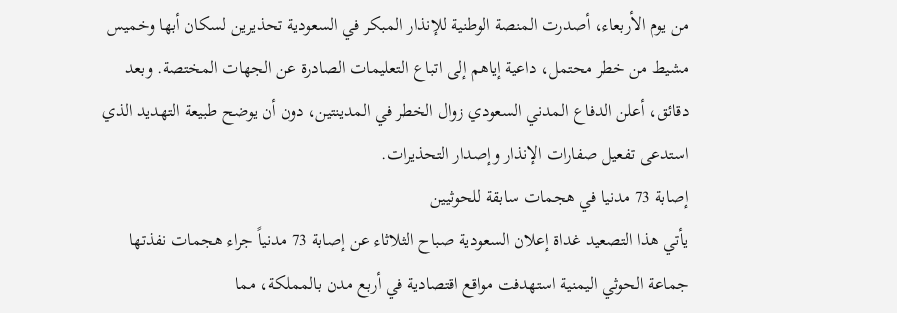من يوم الأربعاء، أصدرت المنصة الوطنية للإنذار المبكر في السعودية تحذيرين لسكان أبها وخميس مشيط من خطر محتمل، داعية إياهم إلى اتباع التعليمات الصادرة عن الجهات المختصة. وبعد دقائق، أعلن الدفاع المدني السعودي زوال الخطر في المدينتين، دون أن يوضح طبيعة التهديد الذي استدعى تفعيل صفارات الإنذار وإصدار التحذيرات.
إصابة 73 مدنيا في هجمات سابقة للحوثيين
يأتي هذا التصعيد غداة إعلان السعودية صباح الثلاثاء عن إصابة 73 مدنياً جراء هجمات نفذتها جماعة الحوثي اليمنية استهدفت مواقع اقتصادية في أربع مدن بالمملكة، مما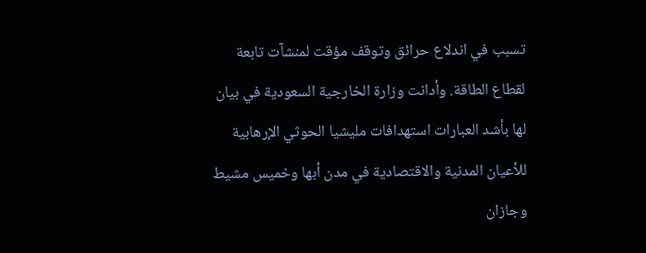تسبب في اندلاع حرائق وتوقف مؤقت لمنشآت تابعة لقطاع الطاقة. وأدانت وزارة الخارجية السعودية في بيان لها بأشد العبارات استهدافات مليشيا الحوثي الإرهابية للأعيان المدنية والاقتصادية في مدن أبها وخميس مشيط وجازان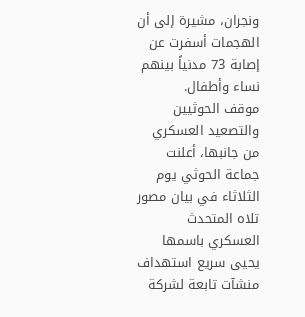ونجران، مشيرة إلى أن الهجمات أسفرت عن إصابة 73 مدنياً بينهم نساء وأطفال.
موقف الحوثيين والتصعيد العسكري
من جانبها، أعلنت جماعة الحوثي يوم الثلاثاء في بيان مصور تلاه المتحدث العسكري باسمها يحيى سريع استهداف منشآت تابعة لشركة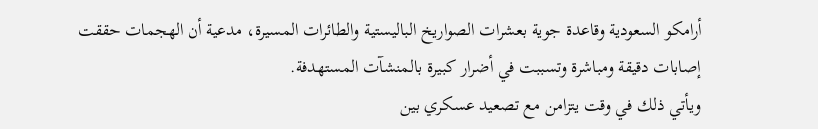أرامكو السعودية وقاعدة جوية بعشرات الصواريخ الباليستية والطائرات المسيرة، مدعية أن الهجمات حققت إصابات دقيقة ومباشرة وتسببت في أضرار كبيرة بالمنشآت المستهدفة.
ويأتي ذلك في وقت يتزامن مع تصعيد عسكري بين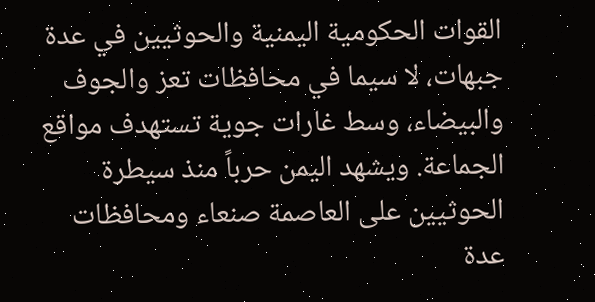القوات الحكومية اليمنية والحوثيين في عدة جبهات، لا سيما في محافظات تعز والجوف والبيضاء، وسط غارات جوية تستهدف مواقع الجماعة. ويشهد اليمن حرباً منذ سيطرة الحوثيين على العاصمة صنعاء ومحافظات عدة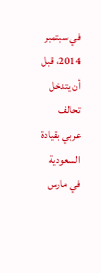في سبتمبر 2014، قبل أن يتدخل تحالف عربي بقيادة السعودية في مارس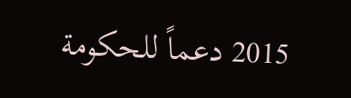2015 دعماً للحكومة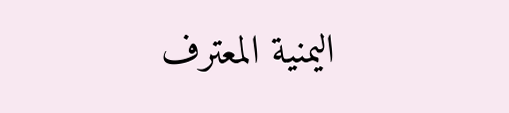اليمنية المعترف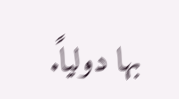بها دولياً.